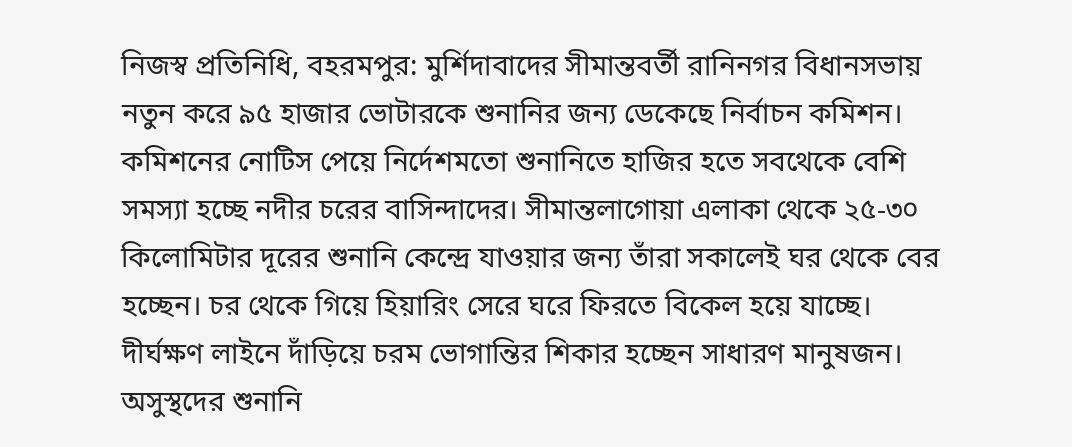নিজস্ব প্রতিনিধি, বহরমপুর: মুর্শিদাবাদের সীমান্তবর্তী রানিনগর বিধানসভায় নতুন করে ৯৫ হাজার ভোটারকে শুনানির জন্য ডেকেছে নির্বাচন কমিশন। কমিশনের নোটিস পেয়ে নির্দেশমতো শুনানিতে হাজির হতে সবথেকে বেশি সমস্যা হচ্ছে নদীর চরের বাসিন্দাদের। সীমান্তলাগোয়া এলাকা থেকে ২৫-৩০ কিলোমিটার দূরের শুনানি কেন্দ্রে যাওয়ার জন্য তাঁরা সকালেই ঘর থেকে বের হচ্ছেন। চর থেকে গিয়ে হিয়ারিং সেরে ঘরে ফিরতে বিকেল হয়ে যাচ্ছে। দীর্ঘক্ষণ লাইনে দাঁড়িয়ে চরম ভোগান্তির শিকার হচ্ছেন সাধারণ মানুষজন। অসুস্থদের শুনানি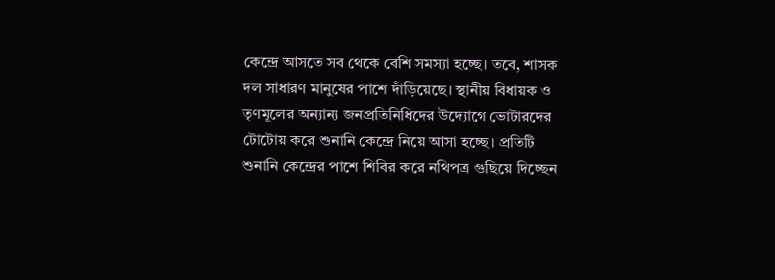কেন্দ্রে আসতে সব থেকে বেশি সমস্যা হচ্ছে। তবে, শাসক দল সাধারণ মানুষের পাশে দাঁড়িয়েছে। স্থানীয় বিধায়ক ও তৃণমূলের অন্যান্য জনপ্রতিনিধিদের উদ্যোগে ভোটারদের টোটোয় করে শুনানি কেন্দ্রে নিয়ে আসা হচ্ছে। প্রতিটি শুনানি কেন্দ্রের পাশে শিবির করে নথিপত্র গুছিয়ে দিচ্ছেন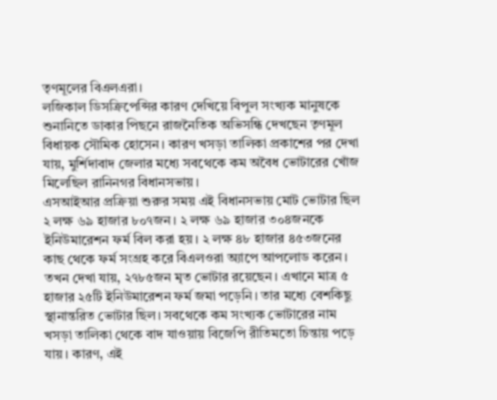তৃণমূলের বিএলএরা।
লজিকাল ডিসক্রিপেন্সির কারণ দেখিয়ে বিপুল সংখ্যক মানুষকে শুনানিতে ডাকার পিছনে রাজনৈতিক অভিসন্ধি দেখছেন তৃণমূল বিধায়ক সৌমিক হোসেন। কারণ খসড়া তালিকা প্রকাশের পর দেখা যায়, মুর্শিদাবাদ জেলার মধ্যে সবথেকে কম অবৈধ ভোটারের খোঁজ মিলেছিল রানিনগর বিধানসভায়।
এসআইআর প্রক্রিয়া শুরুর সময় এই বিধানসভায় মোট ভোটার ছিল ২ লক্ষ ৬৯ হাজার ৮০৭জন। ২ লক্ষ ৬৯ হাজার ৩০৪জনকে ইনিউমারেশন ফর্ম বিল করা হয়। ২ লক্ষ ৪৮ হাজার ৪৫৩জনের কাছ থেকে ফর্ম সংগ্রহ করে বিএলওরা অ্যাপে আপলোড করেন। তখন দেখা যায়, ২৭৮৫জন মৃত ভোটার রয়েছেন। এখানে মাত্র ৫ হাজার ২৫টি ইনিউমারেশন ফর্ম জমা পড়েনি। তার মধ্যে বেশকিছু স্থানান্তরিত ভোটার ছিল। সবথেকে কম সংখ্যক ভোটারের নাম খসড়া তালিকা থেকে বাদ যাওয়ায় বিজেপি রীতিমতো চিন্তায় পড়ে যায়। কারণ, এই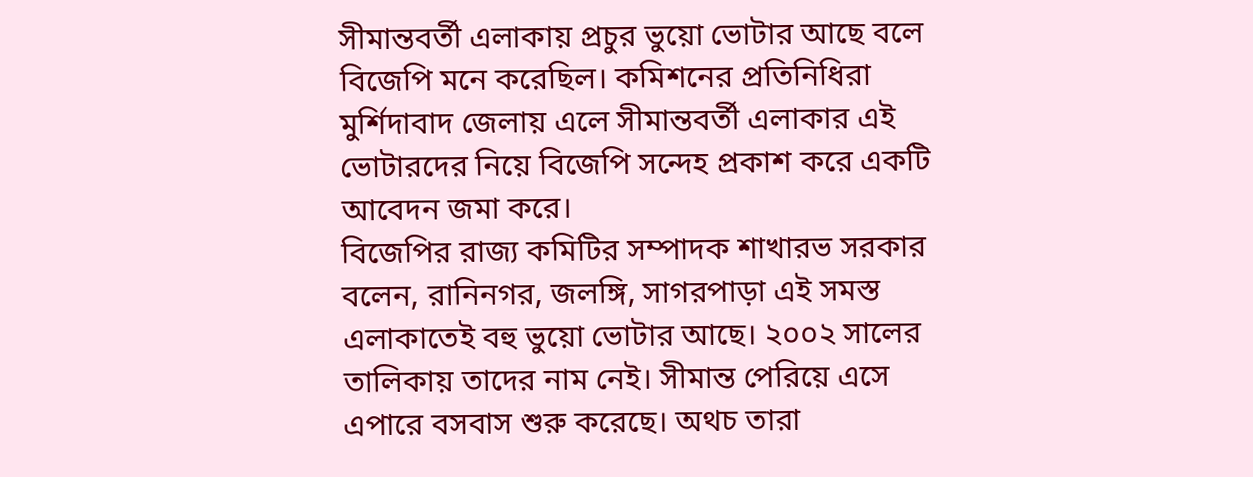সীমান্তবর্তী এলাকায় প্রচুর ভুয়ো ভোটার আছে বলে বিজেপি মনে করেছিল। কমিশনের প্রতিনিধিরা মুর্শিদাবাদ জেলায় এলে সীমান্তবর্তী এলাকার এই ভোটারদের নিয়ে বিজেপি সন্দেহ প্রকাশ করে একটি আবেদন জমা করে।
বিজেপির রাজ্য কমিটির সম্পাদক শাখারভ সরকার বলেন, রানিনগর, জলঙ্গি, সাগরপাড়া এই সমস্ত এলাকাতেই বহু ভুয়ো ভোটার আছে। ২০০২ সালের তালিকায় তাদের নাম নেই। সীমান্ত পেরিয়ে এসে এপারে বসবাস শুরু করেছে। অথচ তারা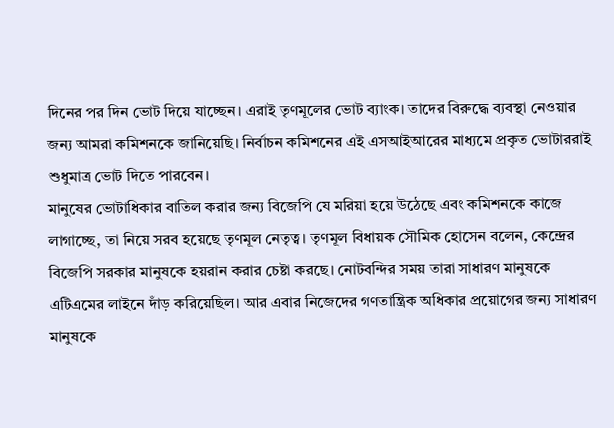দিনের পর দিন ভোট দিয়ে যাচ্ছেন। এরাই তৃণমূলের ভোট ব্যাংক। তাদের বিরুদ্ধে ব্যবস্থা নেওয়ার জন্য আমরা কমিশনকে জানিয়েছি। নির্বাচন কমিশনের এই এসআইআরের মাধ্যমে প্রকৃত ভোটাররাই শুধুমাত্র ভোট দিতে পারবেন।
মানুষের ভোটাধিকার বাতিল করার জন্য বিজেপি যে মরিয়া হয়ে উঠেছে এবং কমিশনকে কাজে লাগাচ্ছে, তা নিয়ে সরব হয়েছে তৃণমূল নেতৃত্ব। তৃণমূল বিধায়ক সৌমিক হোসেন বলেন, কেন্দ্রের বিজেপি সরকার মানুষকে হয়রান করার চেষ্টা করছে। নোটবন্দির সময় তারা সাধারণ মানুষকে এটিএমের লাইনে দাঁড় করিয়েছিল। আর এবার নিজেদের গণতান্ত্রিক অধিকার প্রয়োগের জন্য সাধারণ মানুষকে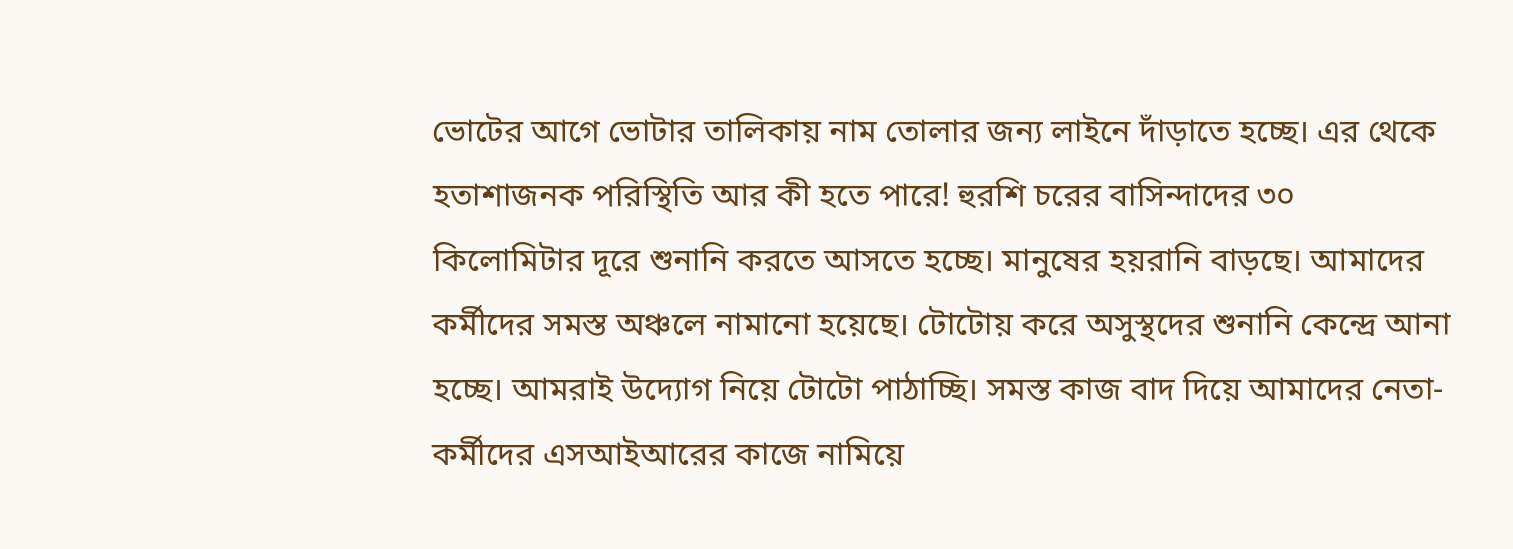ভোটের আগে ভোটার তালিকায় নাম তোলার জন্য লাইনে দাঁড়াতে হচ্ছে। এর থেকে হতাশাজনক পরিস্থিতি আর কী হতে পারে! হুরশি চরের বাসিন্দাদের ৩০ কিলোমিটার দূরে শুনানি করতে আসতে হচ্ছে। মানুষের হয়রানি বাড়ছে। আমাদের কর্মীদের সমস্ত অঞ্চলে নামানো হয়েছে। টোটোয় করে অসুস্থদের শুনানি কেন্দ্রে আনা হচ্ছে। আমরাই উদ্যোগ নিয়ে টোটো পাঠাচ্ছি। সমস্ত কাজ বাদ দিয়ে আমাদের নেতা-কর্মীদের এসআইআরের কাজে নামিয়ে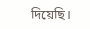দিয়েছি।